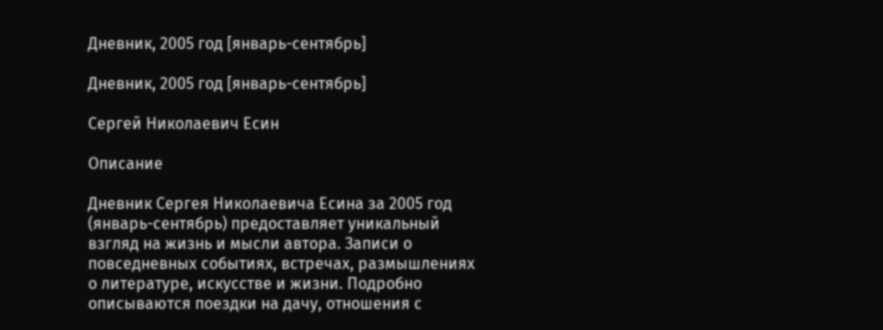Дневник, 2005 год [январь-сентябрь]

Дневник, 2005 год [январь-сентябрь]

Сергей Николаевич Есин

Описание

Дневник Сергея Николаевича Есина за 2005 год (январь-сентябрь) предоставляет уникальный взгляд на жизнь и мысли автора. Записи о повседневных событиях, встречах, размышлениях о литературе, искусстве и жизни. Подробно описываются поездки на дачу, отношения с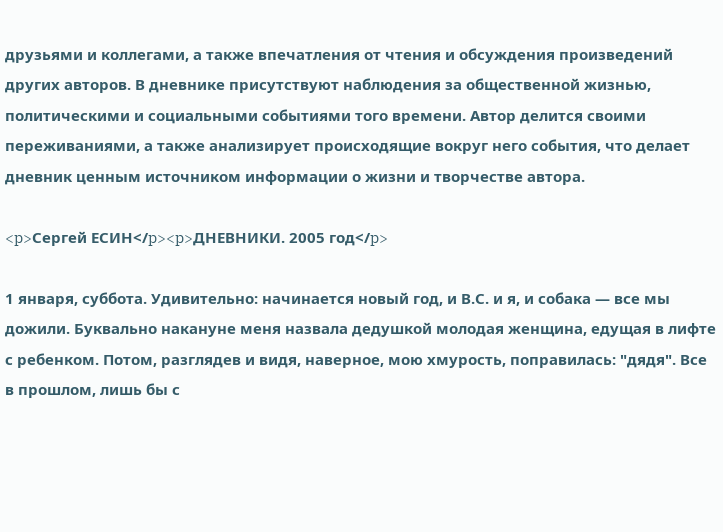друзьями и коллегами, а также впечатления от чтения и обсуждения произведений других авторов. В дневнике присутствуют наблюдения за общественной жизнью, политическими и социальными событиями того времени. Автор делится своими переживаниями, а также анализирует происходящие вокруг него события, что делает дневник ценным источником информации о жизни и творчестве автора.

<p>Сергей ЕСИН</p><p>ДНЕВНИКИ. 2005 год</p>

1 января, суббота. Удивительно: начинается новый год, и В.С. и я, и собака — все мы дожили. Буквально накануне меня назвала дедушкой молодая женщина, едущая в лифте с ребенком. Потом, разглядев и видя, наверное, мою хмурость, поправилась: "дядя". Все в прошлом, лишь бы с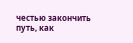честью закончить путь, как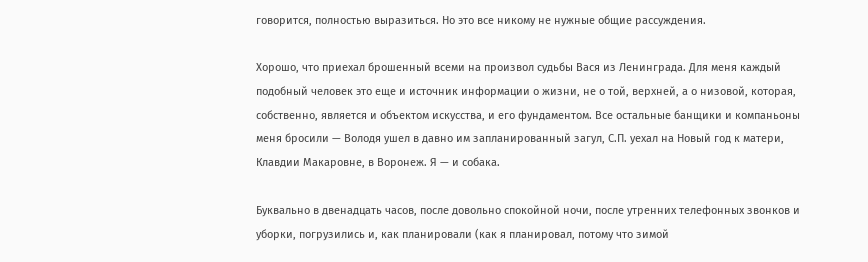говорится, полностью выразиться. Но это все никому не нужные общие рассуждения.

Хорошо, что приехал брошенный всеми на произвол судьбы Вася из Ленинграда. Для меня каждый подобный человек это еще и источник информации о жизни, не о той, верхней, а о низовой, которая, собственно, является и объектом искусства, и его фундаментом. Все остальные банщики и компаньоны меня бросили — Володя ушел в давно им запланированный загул, С.П. уехал на Новый год к матери, Клавдии Макаровне, в Воронеж. Я — и собака.

Буквально в двенадцать часов, после довольно спокойной ночи, после утренних телефонных звонков и уборки, погрузились и, как планировали (как я планировал, потому что зимой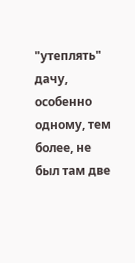"утеплять" дачу, особенно одному, тем более, не был там две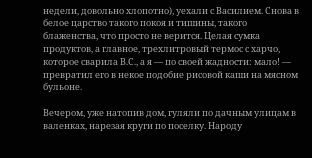недели, довольно хлопотно), уехали с Василием. Снова в белое царство такого покоя и тишины, такого блаженства, что просто не верится. Целая сумка продуктов, а главное, трехлитровый термос с харчо, которое сварила В.С., а я — по своей жадности: мало! — превратил его в некое подобие рисовой каши на мясном бульоне.

Вечером, уже натопив дом, гуляли по дачным улицам в валенках, нарезая круги по поселку. Народу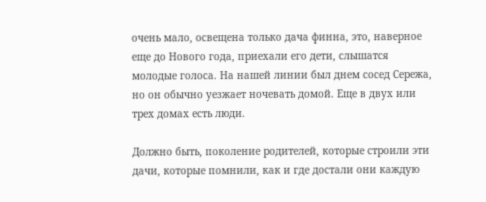очень мало, освещена только дача финна, это, наверное еще до Нового года, приехали его дети, слышатся молодые голоса. На нашей линии был днем сосед Сережа, но он обычно уезжает ночевать домой. Еще в двух или трех домах есть люди.

Должно быть, поколение родителей, которые строили эти дачи, которые помнили, как и где достали они каждую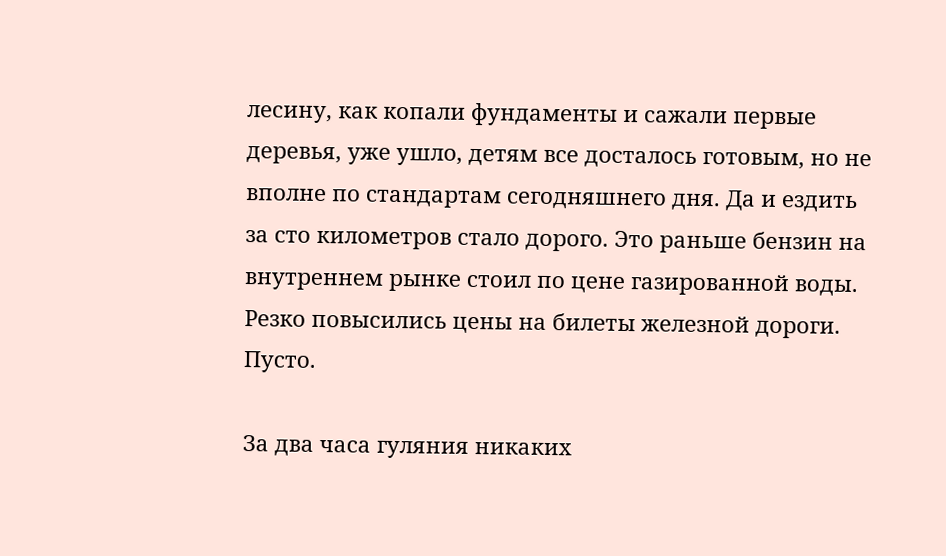лесину, как копали фундаменты и сажали первые деревья, уже ушло, детям все досталось готовым, но не вполне по стандартам сегодняшнего дня. Да и ездить за сто километров стало дорого. Это раньше бензин на внутреннем рынке стоил по цене газированной воды. Резко повысились цены на билеты железной дороги. Пусто.

За два часа гуляния никаких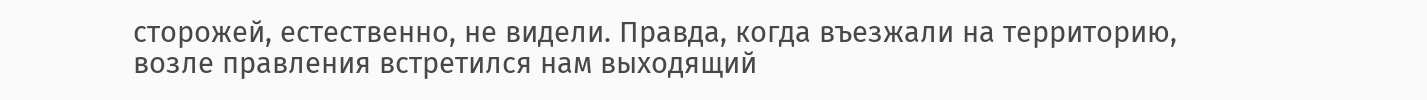сторожей, естественно, не видели. Правда, когда въезжали на территорию, возле правления встретился нам выходящий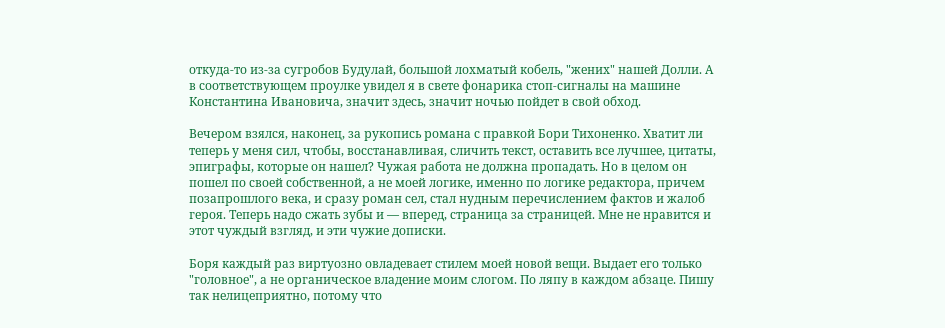откуда-то из-за сугробов Будулай, большой лохматый кобель, "жених" нашей Долли. А в соответствующем проулке увидел я в свете фонарика стоп-сигналы на машине Константина Ивановича, значит здесь, значит ночью пойдет в свой обход.

Вечером взялся, наконец, за рукопись романа с правкой Бори Тихоненко. Хватит ли теперь у меня сил, чтобы, восстанавливая, сличить текст, оставить все лучшее, цитаты, эпиграфы, которые он нашел? Чужая работа не должна пропадать. Но в целом он пошел по своей собственной, а не моей логике, именно по логике редактора, причем позапрошлого века, и сразу роман сел, стал нудным перечислением фактов и жалоб героя. Теперь надо сжать зубы и — вперед, страница за страницей. Мне не нравится и этот чуждый взгляд, и эти чужие дописки.

Боря каждый раз виртуозно овладевает стилем моей новой вещи. Выдает его только "головное", а не органическое владение моим слогом. По ляпу в каждом абзаце. Пишу так нелицеприятно, потому что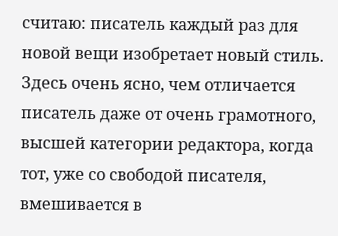считаю: писатель каждый раз для новой вещи изобретает новый стиль. Здесь очень ясно, чем отличается писатель даже от очень грамотного, высшей категории редактора, когда тот, уже со свободой писателя, вмешивается в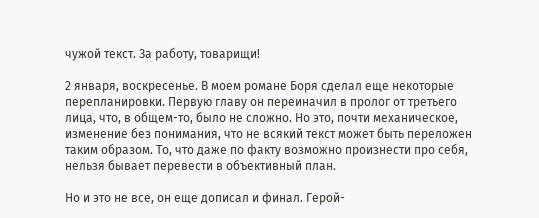чужой текст. За работу, товарищи!

2 января, воскресенье. В моем романе Боря сделал еще некоторые перепланировки. Первую главу он переиначил в пролог от третьего лица, что, в общем-то, было не сложно. Но это, почти механическое, изменение без понимания, что не всякий текст может быть переложен таким образом. То, что даже по факту возможно произнести про себя, нельзя бывает перевести в объективный план.

Но и это не все, он еще дописал и финал. Герой-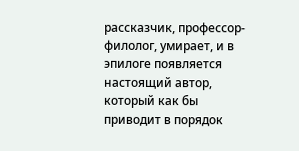рассказчик, профессор-филолог, умирает, и в эпилоге появляется настоящий автор, который как бы приводит в порядок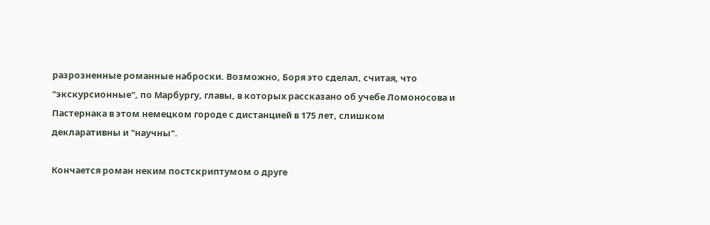разрозненные романные наброски. Возможно, Боря это сделал, считая, что "экскурсионные", по Марбургу, главы, в которых рассказано об учебе Ломоносова и Пастернака в этом немецком городе с дистанцией в 175 лет, слишком декларативны и "научны".

Кончается роман неким постскриптумом о друге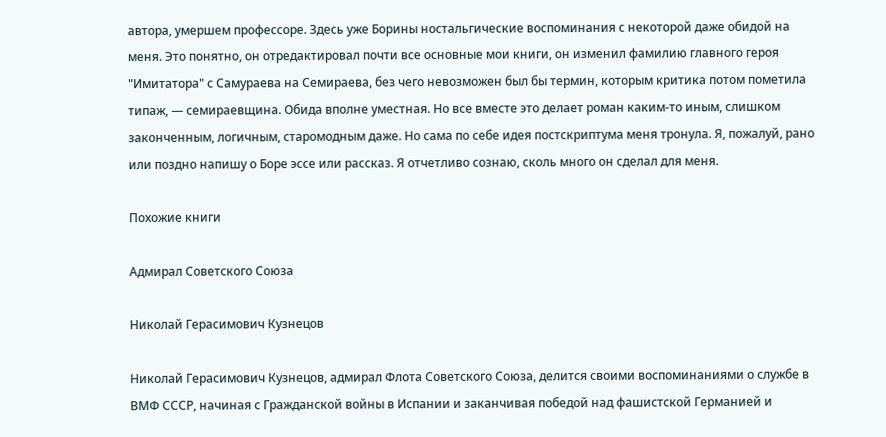автора, умершем профессоре. Здесь уже Борины ностальгические воспоминания с некоторой даже обидой на меня. Это понятно, он отредактировал почти все основные мои книги, он изменил фамилию главного героя "Имитатора" с Самураева на Семираева, без чего невозможен был бы термин, которым критика потом пометила типаж, — семираевщина. Обида вполне уместная. Но все вместе это делает роман каким-то иным, слишком законченным, логичным, старомодным даже. Но сама по себе идея постскриптума меня тронула. Я, пожалуй, рано или поздно напишу о Боре эссе или рассказ. Я отчетливо сознаю, сколь много он сделал для меня.

Похожие книги

Адмирал Советского Союза

Николай Герасимович Кузнецов

Николай Герасимович Кузнецов, адмирал Флота Советского Союза, делится своими воспоминаниями о службе в ВМФ СССР, начиная с Гражданской войны в Испании и заканчивая победой над фашистской Германией и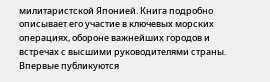милитаристской Японией. Книга подробно описывает его участие в ключевых морских операциях, обороне важнейших городов и встречах с высшими руководителями страны. Впервые публикуются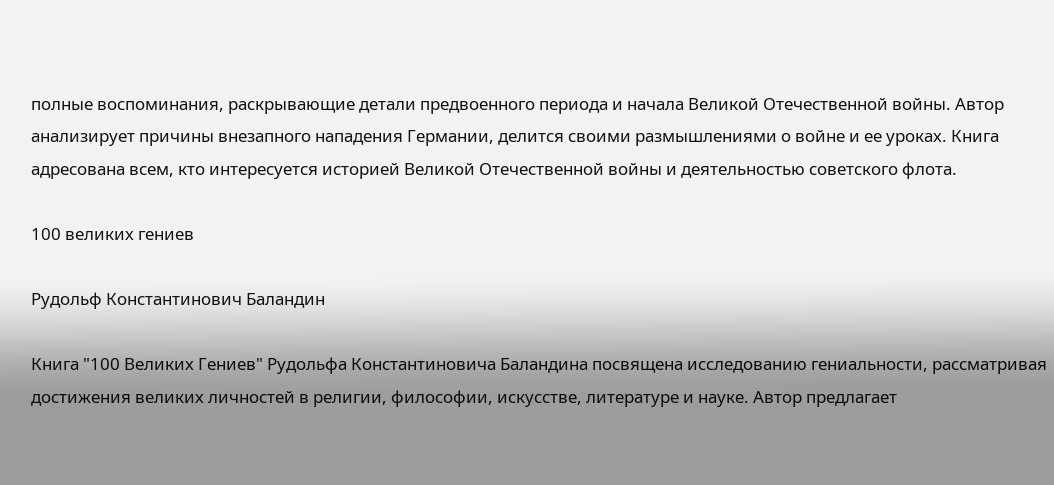полные воспоминания, раскрывающие детали предвоенного периода и начала Великой Отечественной войны. Автор анализирует причины внезапного нападения Германии, делится своими размышлениями о войне и ее уроках. Книга адресована всем, кто интересуется историей Великой Отечественной войны и деятельностью советского флота.

100 великих гениев

Рудольф Константинович Баландин

Книга "100 Великих Гениев" Рудольфа Константиновича Баландина посвящена исследованию гениальности, рассматривая достижения великих личностей в религии, философии, искусстве, литературе и науке. Автор предлагает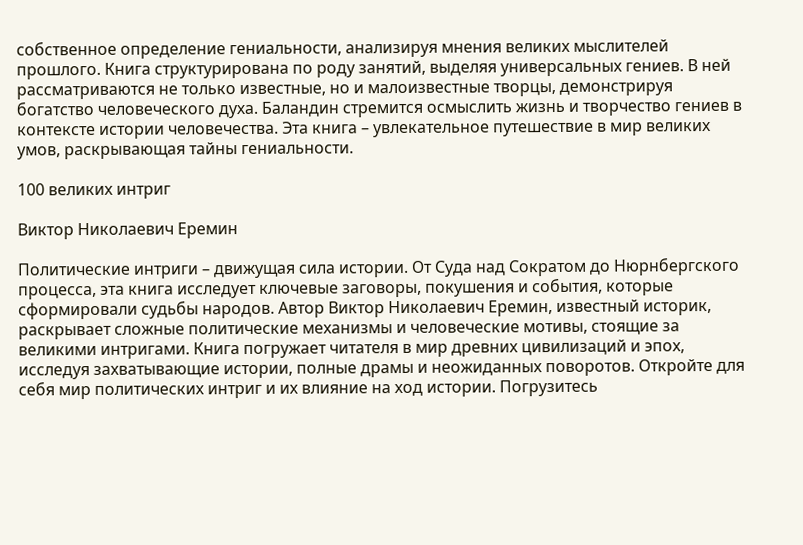собственное определение гениальности, анализируя мнения великих мыслителей прошлого. Книга структурирована по роду занятий, выделяя универсальных гениев. В ней рассматриваются не только известные, но и малоизвестные творцы, демонстрируя богатство человеческого духа. Баландин стремится осмыслить жизнь и творчество гениев в контексте истории человечества. Эта книга – увлекательное путешествие в мир великих умов, раскрывающая тайны гениальности.

100 великих интриг

Виктор Николаевич Еремин

Политические интриги – движущая сила истории. От Суда над Сократом до Нюрнбергского процесса, эта книга исследует ключевые заговоры, покушения и события, которые сформировали судьбы народов. Автор Виктор Николаевич Еремин, известный историк, раскрывает сложные политические механизмы и человеческие мотивы, стоящие за великими интригами. Книга погружает читателя в мир древних цивилизаций и эпох, исследуя захватывающие истории, полные драмы и неожиданных поворотов. Откройте для себя мир политических интриг и их влияние на ход истории. Погрузитесь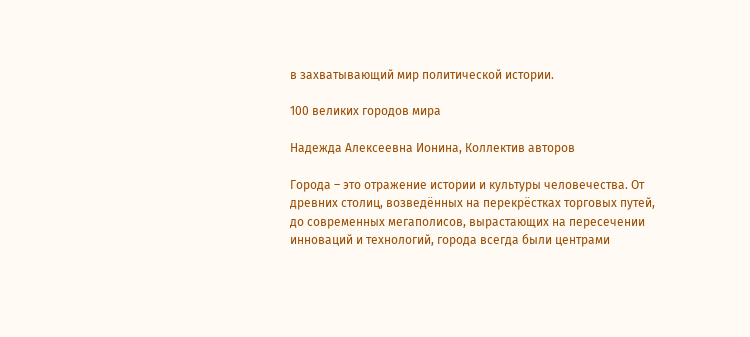в захватывающий мир политической истории.

100 великих городов мира

Надежда Алексеевна Ионина, Коллектив авторов

Города – это отражение истории и культуры человечества. От древних столиц, возведённых на перекрёстках торговых путей, до современных мегаполисов, вырастающих на пересечении инноваций и технологий, города всегда были центрами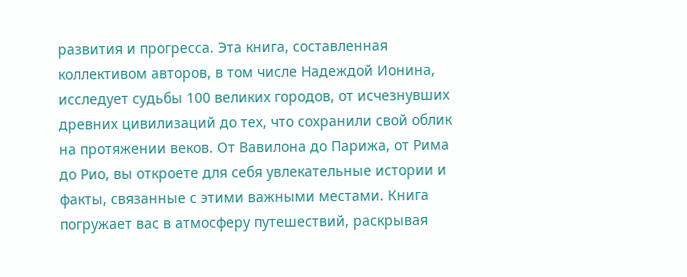развития и прогресса. Эта книга, составленная коллективом авторов, в том числе Надеждой Ионина, исследует судьбы 100 великих городов, от исчезнувших древних цивилизаций до тех, что сохранили свой облик на протяжении веков. От Вавилона до Парижа, от Рима до Рио, вы откроете для себя увлекательные истории и факты, связанные с этими важными местами. Книга погружает вас в атмосферу путешествий, раскрывая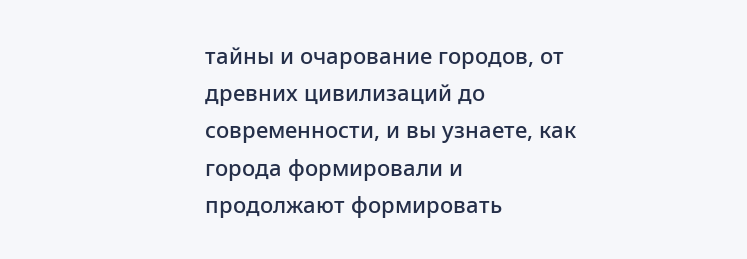тайны и очарование городов, от древних цивилизаций до современности, и вы узнаете, как города формировали и продолжают формировать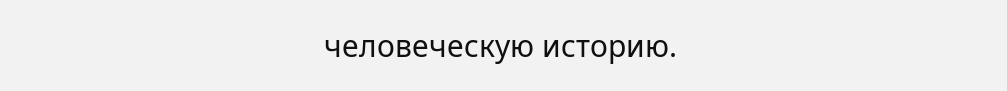человеческую историю.